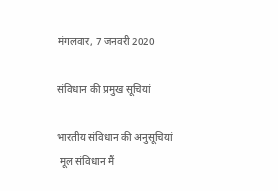मंगलवार, 7 जनवरी 2020

संविधान की प्रमुख सूचियां

भारतीय संविधान की अनुसूचियां
 मूल संविधान मैं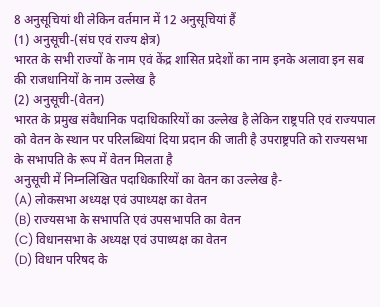8 अनुसूचियां थी लेकिन वर्तमान में 12 अनुसूचियां हैं
(1) अनुसूची-(संघ एवं राज्य क्षेत्र)
भारत के सभी राज्यों के नाम एवं केंद्र शासित प्रदेशों का नाम इनके अलावा इन सब की राजधानियों के नाम उल्लेख है
(2) अनुसूची-(वेतन)
भारत के प्रमुख संवैधानिक पदाधिकारियों का उल्लेख है लेकिन राष्ट्रपति एवं राज्यपाल को वेतन के स्थान पर परिलब्धियां दिया प्रदान की जाती है उपराष्ट्रपति को राज्यसभा के सभापति के रूप में वेतन मिलता है
अनुसूची में निम्नलिखित पदाधिकारियों का वेतन का उल्लेख है-
(A) लोकसभा अध्यक्ष एवं उपाध्यक्ष का वेतन
(B) राज्यसभा के सभापति एवं उपसभापति का वेतन
(C) विधानसभा के अध्यक्ष एवं उपाध्यक्ष का वेतन
(D) विधान परिषद के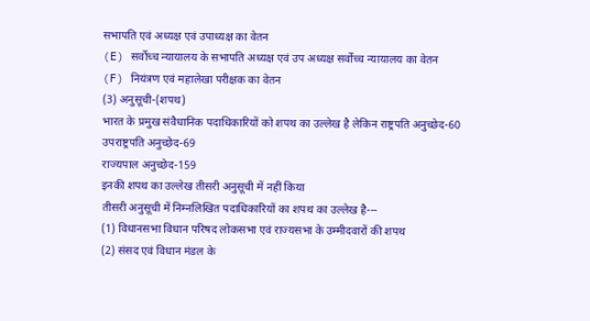सभापति एवं अध्यक्ष एवं उपाध्यक्ष का वेतन
(E) सर्वोच्च न्यायालय के सभापति अध्यक्ष एवं उप अध्यक्ष सर्वोच्च न्यायालय का वेतन
(F) नियंत्रण एवं महालेखा परीक्षक का वेतन
(3) अनुसूची-(शपथ)
भारत के प्रमुख संवैधानिक पदाधिकारियों को शपथ का उल्लेख है लेकिन राष्ट्रपति अनुच्छेद-60
उपराष्ट्रपति अनुच्छेद-69
राज्यपाल अनुच्छेद-159
इनकी शपथ का उल्लेख तीसरी अनुसूची में नहीं किया
तीसरी अनुसूची में निम्नलिखित पदाधिकारियों का शपथ का उल्लेख है---
(1) विधानसभा विधान परिषद लोकसभा एवं राज्यसभा के उम्मीदवारों की शपथ
(2) संसद एवं विधान मंडल के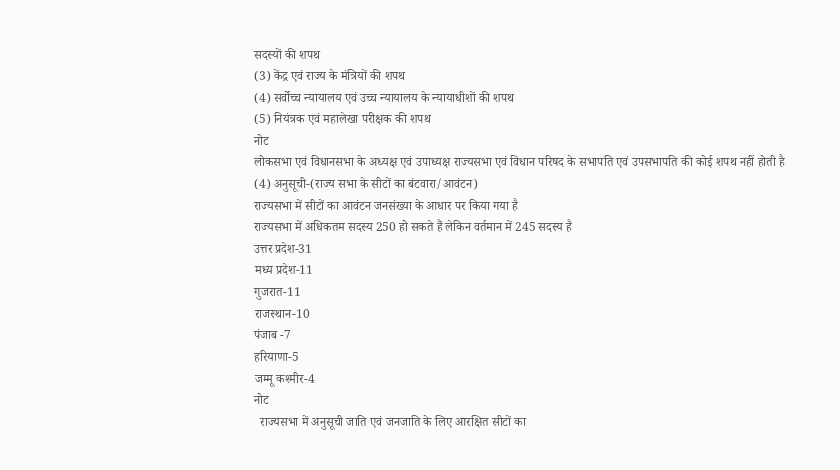सदस्यों की शपथ
(3) केंद्र एवं राज्य के मंत्रियों की शपथ
(4) सर्वोच्च न्यायालय एवं उच्च न्यायालय के न्यायाधीशों की शपथ
(5) नियंत्रक एवं महालेखा परीक्षक की शपथ
नोट
लोकसभा एवं विधानसभा के अध्यक्ष एवं उपाध्यक्ष राज्यसभा एवं विधान परिषद के सभापति एवं उपसभापति की कोई शपथ नहीं होती है
(4) अनुसूची-(राज्य सभा के सीटों का बंटवारा/आवंटन)
राज्यसभा में सीटों का आवंटन जनसंख्या के आधार पर किया गया है
राज्यसभा में अधिकतम सदस्य 250 हो सकते हैं लेकिन वर्तमान में 245 सदस्य है
उत्तर प्रदेश-31
मध्य प्रदेश-11
गुजरात-11
राजस्थान-10
पंजाब -7
हरियाणा-5
जम्मू कश्मीर-4
नोट
  राज्यसभा में अनुसूची जाति एवं जनजाति के लिए आरक्षित सीटों का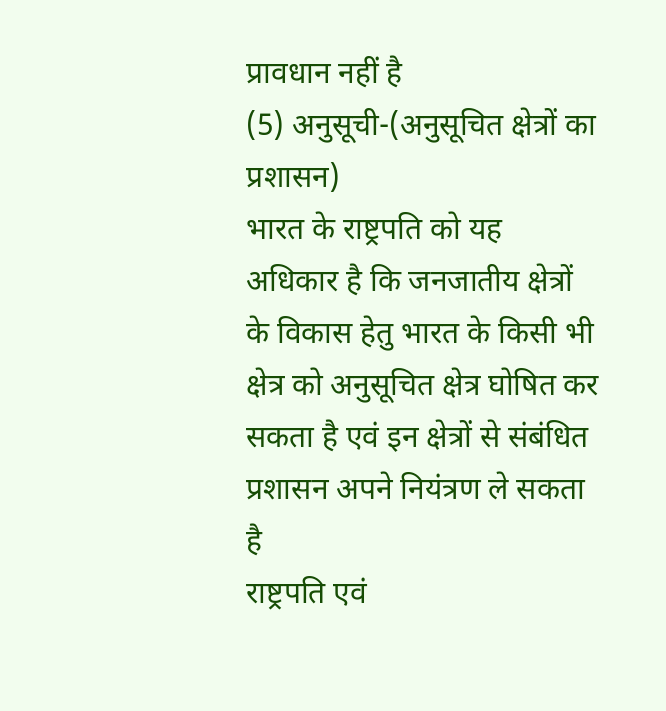प्रावधान नहीं है
(5) अनुसूची-(अनुसूचित क्षेत्रों का प्रशासन)
भारत के राष्ट्रपति को यह अधिकार है कि जनजातीय क्षेत्रों के विकास हेतु भारत के किसी भी क्षेत्र को अनुसूचित क्षेत्र घोषित कर सकता है एवं इन क्षेत्रों से संबंधित प्रशासन अपने नियंत्रण ले सकता है
राष्ट्रपति एवं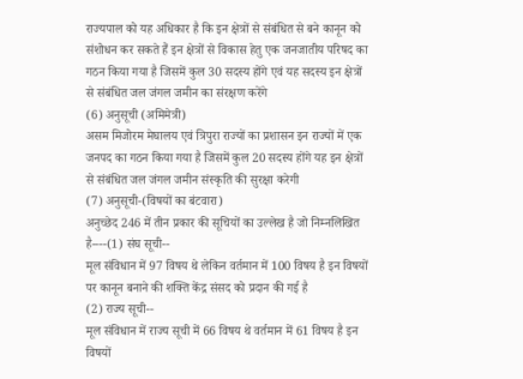राज्यपाल को यह अधिकार है कि इन क्षेत्रों से संबंधित से बने कानून को संशोधन कर सकते हैं इन क्षेत्रों से विकास हेतु एक जनजातीय परिषद का गठन किया गया है जिसमें कुल 30 सदस्य होंगे एवं यह सदस्य इन क्षेत्रों से संबंधित जल जंगल जमीन का संरक्षण करेंगे
(6) अनुसूची (अमिमेत्री)
असम मिजोरम मेघालय एवं त्रिपुरा राज्यों का प्रशासन इन राज्यों में एक जनपद का गठन किया गया है जिसमें कुल 20 सदस्य होंगे यह इन क्षेत्रों से संबंधित जल जंगल जमीन संस्कृति की सुरक्षा करेगी
(7) अनुसूची-(विषयों का बंटवारा)
अनुच्छेद 246 में तीन प्रकार की सूचियों का उल्लेख है जो निम्नलिखित है----(1) संघ सूची--
मूल संविधान में 97 विषय थे लेकिन वर्तमान में 100 विषय है इन विषयों पर कानून बनाने की शक्ति केंद्र संसद को प्रदान की गई है
(2) राज्य सूची--
मूल संविधान में राज्य सूची में 66 विषय थे वर्तमान में 61 विषय है इन विषयों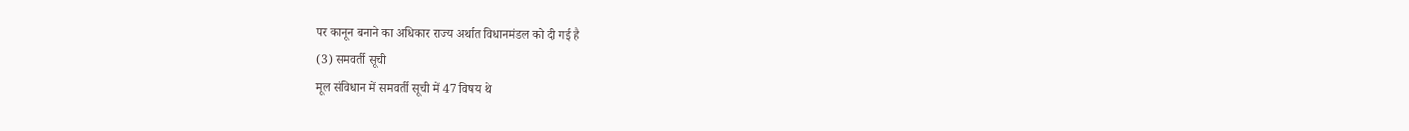पर कानून बनाने का अधिकार राज्य अर्थात विधानमंडल को दी गई है
(3) समवर्ती सूची
मूल संविधान में समवर्ती सूची में 47 विषय थे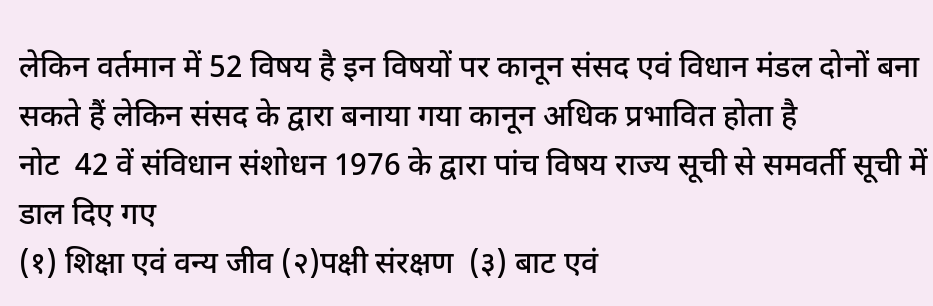लेकिन वर्तमान में 52 विषय है इन विषयों पर कानून संसद एवं विधान मंडल दोनों बना सकते हैं लेकिन संसद के द्वारा बनाया गया कानून अधिक प्रभावित होता है
नोट  42 वें संविधान संशोधन 1976 के द्वारा पांच विषय राज्य सूची से समवर्ती सूची में डाल दिए गए
(१) शिक्षा एवं वन्य जीव (२)पक्षी संरक्षण  (३) बाट एवं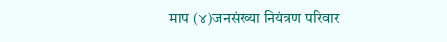माप (४)जनसंख्या नियंत्रण परिवार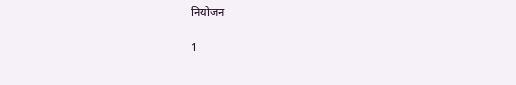नियोजन

1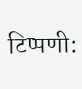टिप्पणी: